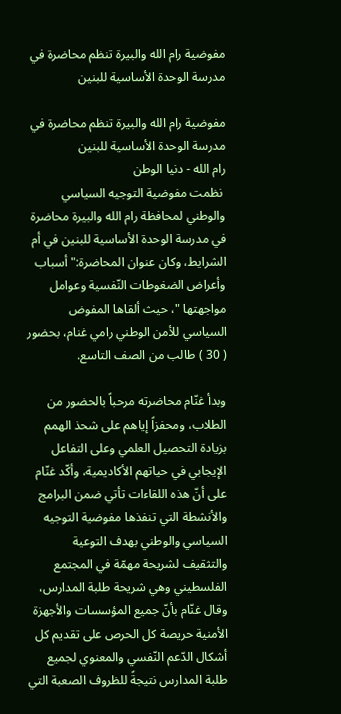مفوضية رام الله والبيرة تنظم محاضرة في مدرسة الوحدة الأساسية للبنين

مفوضية رام الله والبيرة تنظم محاضرة في مدرسة الوحدة الأساسية للبنين
رام الله - دنيا الوطن
 نظمت مفوضية التوجيه السياسي والوطني لمحافظة رام الله والبيرة محاضرة في مدرسة الوحدة الأساسية للبنين في أم الشرايط، وكان عنوان المحاضرة:" أسباب وأعراض الضغوطات النّفسية وعوامل مواجهتها "، حيث ألقاها المفوض السياسي للأمن الوطني رامي غنام، بحضور ( 30 ) طالب من الصف التاسع.

وبدأ غنّام محاضرته مرحباً بالحضور من الطلاب، ومحفزاً إياهم على شحذ الهمم بزيادة التحصيل العلمي وعلى التفاعل الإيجابي في حياتهم الأكاديمية، وأكّد غنّام على أنّ هذه اللقاءات تأتي ضمن البرامج والأنشطة التي تنفذها مفوضية التوجيه السياسي والوطني بهدف التوعية والتثقيف لشريحة مهمّة في المجتمع الفلسطيني وهي شريحة طلبة المدارس، وقال غنّام بأنّ جميع المؤسسات والأجهزة الأمنية حريصة كل الحرص على تقديم كل أشكال الدّعم النّفسي والمعنوي لجميع طلبة المدارس نتيجةً للظروف الصعبة التي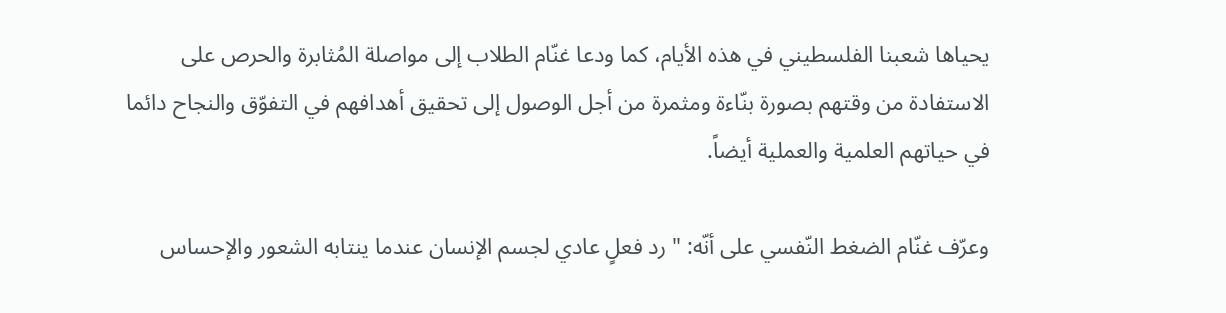يحياها شعبنا الفلسطيني في هذه الأيام، كما ودعا غنّام الطلاب إلى مواصلة المُثابرة والحرص على الاستفادة من وقتهم بصورة بنّاءة ومثمرة من أجل الوصول إلى تحقيق أهدافهم في التفوّق والنجاح دائما في حياتهم العلمية والعملية أيضاً.

وعرّف غنّام الضغط النّفسي على أنّه: " رد فعلٍ عادي لجسم الإنسان عندما ينتابه الشعور والإحساس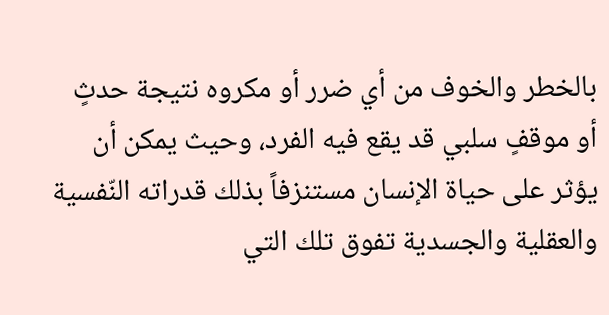بالخطر والخوف من أي ضرر أو مكروه نتيجة حدثٍ أو موقفٍ سلبي قد يقع فيه الفرد، وحيث يمكن أن يؤثر على حياة الإنسان مستنزفاً بذلك قدراته النّفسية والعقلية والجسدية تفوق تلك التي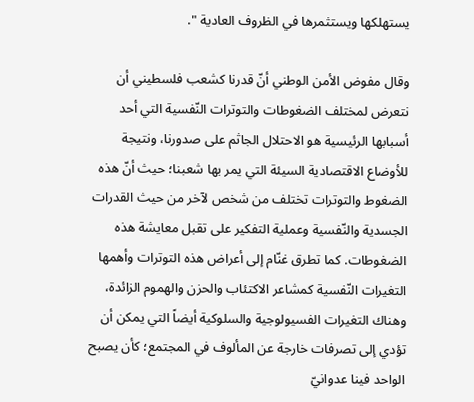يستهلكها ويستثمرها في الظروف العادية ".

وقال مفوض الأمن الوطني أنّ قدرنا كشعب فلسطيني أن نتعرض لمختلف الضغوطات والتوترات النّفسية التي أحد أسبابها الرئيسية هو الاحتلال الجاثم على صدورنا، ونتيجة للأوضاع الاقتصادية السيئة التي يمر بها شعبنا؛ حيث أنّ هذه الضغوط والتوترات تختلف من شخص لآخر من حيث القدرات الجسدية والنّفسية وعملية التفكير على تقبل معايشة هذه الضغوطات. كما تطرق غنّام إلى أعراض هذه التوترات وأهمها التغيرات النّفسية كمشاعر الاكتئاب والحزن والهموم الزائدة، وهناك التغيرات الفسيولوجية والسلوكية أيضاً التي يمكن أن تؤدي إلى تصرفات خارجة عن المألوف في المجتمع؛ كأن يصبح الواحد فينا عدوانيّ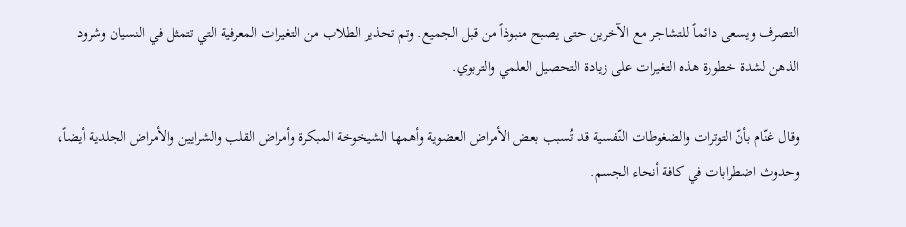التصرف ويسعى دائماً للتشاجر مع الآخرين حتى يصبح منبوذاً من قبل الجميع. وتم تحذير الطلاب من التغيرات المعرفية التي تتمثل في النسيان وشرود الذهن لشدة خطورة هذه التغيرات على زيادة التحصيل العلمي والتربوي.

وقال غنّام بأنّ التوترات والضغوطات النّفسية قد تُسبب بعض الأمراض العضوية وأهمها الشيخوخة المبكرة وأمراض القلب والشرايين والأمراض الجلدية أيضاً، وحدوث اضطرابات في كافة أنحاء الجسم.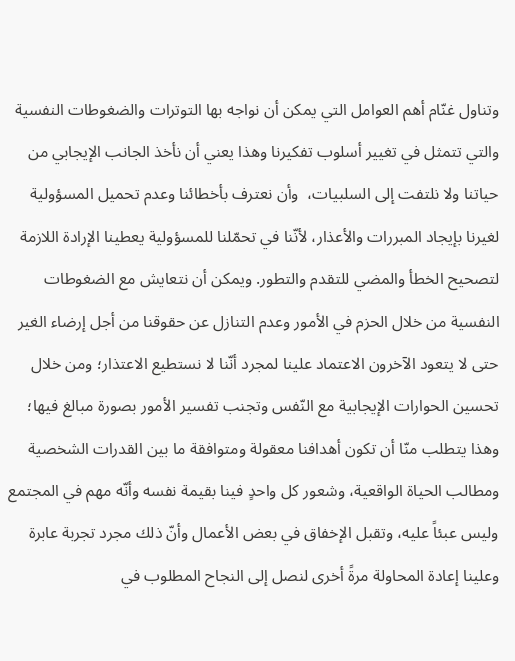وتناول غنّام أهم العوامل التي يمكن أن نواجه بها التوترات والضغوطات النفسية والتي تتمثل في تغيير أسلوب تفكيرنا وهذا يعني أن نأخذ الجانب الإيجابي من حياتنا ولا نلتفت إلى السلبيات،  وأن نعترف بأخطائنا وعدم تحميل المسؤولية لغيرنا بإيجاد المبررات والأعذار، لأنّنا في تحمّلنا للمسؤولية يعطينا الإرادة اللازمة لتصحيح الخطأ والمضي للتقدم والتطور. ويمكن أن نتعايش مع الضغوطات النفسية من خلال الحزم في الأمور وعدم التنازل عن حقوقنا من أجل إرضاء الغير حتى لا يتعود الآخرون الاعتماد علينا لمجرد أنّنا لا نستطيع الاعتذار؛ ومن خلال تحسين الحوارات الإيجابية مع النّفس وتجنب تفسير الأمور بصورة مبالغ فيها؛ وهذا يتطلب منّا أن تكون أهدافنا معقولة ومتوافقة ما بين القدرات الشخصية ومطالب الحياة الواقعية، وشعور كل واحدٍ فينا بقيمة نفسه وأنّه مهم في المجتمع وليس عبئاً عليه، وتقبل الإخفاق في بعض الأعمال وأنّ ذلك مجرد تجربة عابرة وعلينا إعادة المحاولة مرةً أخرى لنصل إلى النجاح المطلوب في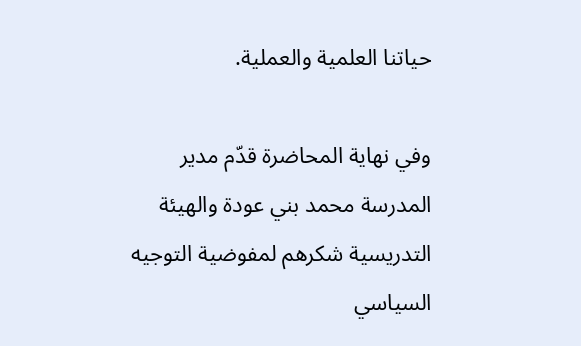حياتنا العلمية والعملية.

وفي نهاية المحاضرة قدّم مدير المدرسة محمد بني عودة والهيئة التدريسية شكرهم لمفوضية التوجيه السياسي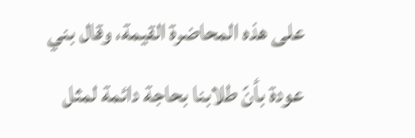على هذه المحاضرة القيمة، وقال بني عودة بأنّ طلابنا بحاجة دائمة لمثل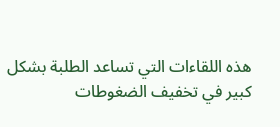هذه اللقاءات التي تساعد الطلبة بشكل كبير في تخفيف الضغوطات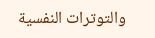والتوترات النفسية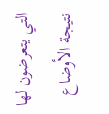التي يتعرضون لها نتيجة الأوضاع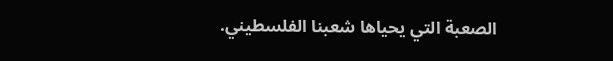الصعبة التي يحياها شعبنا الفلسطيني.